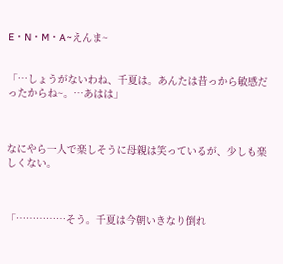E・N・M・A~えんま~


「…しょうがないわね、千夏は。あんたは昔っから敏感だったからね~。…あはは」



なにやら一人で楽しそうに母親は笑っているが、少しも楽しくない。



「……………そう。千夏は今朝いきなり倒れ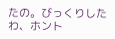たの。びっくりしたわ、ホント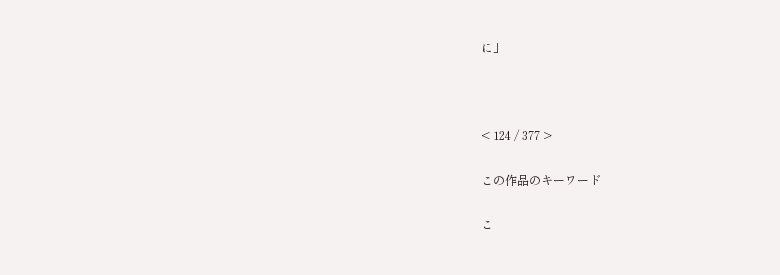に」



< 124 / 377 >

この作品のキーワード

こ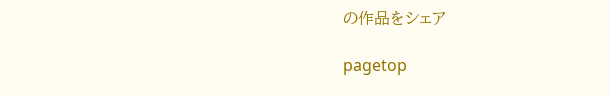の作品をシェア

pagetop